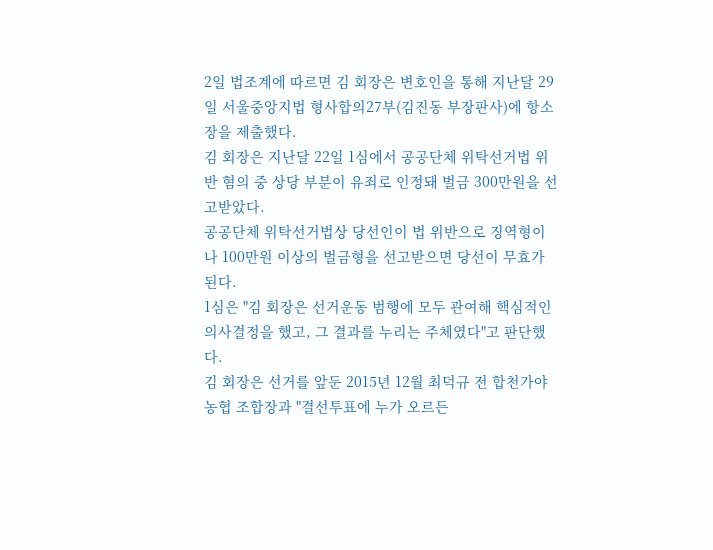2일 법조계에 따르면 김 회장은 변호인을 통해 지난달 29일 서울중앙지법 형사합의27부(김진동 부장판사)에 항소장을 제출했다.
김 회장은 지난달 22일 1심에서 공공단체 위탁선거법 위반 혐의 중 상당 부분이 유죄로 인정돼 벌금 300만원을 선고받았다.
공공단체 위탁선거법상 당선인이 법 위반으로 징역형이나 100만원 이상의 벌금형을 선고받으면 당선이 무효가 된다.
1심은 "김 회장은 선거운동 범행에 모두 관여해 핵심적인 의사결정을 했고, 그 결과를 누리는 주체였다"고 판단했다.
김 회장은 선거를 앞둔 2015년 12월 최덕규 전 합천가야농협 조합장과 "결선투표에 누가 오르든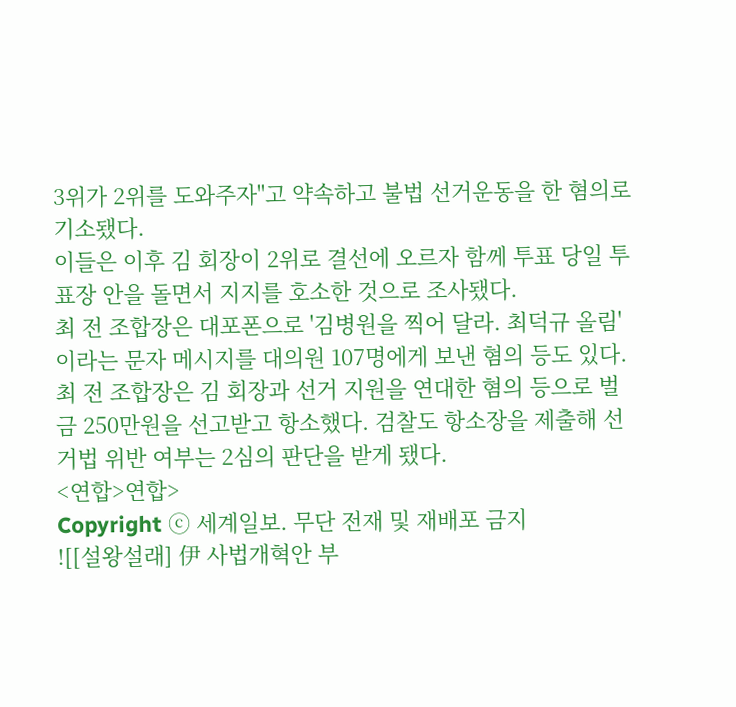3위가 2위를 도와주자"고 약속하고 불법 선거운동을 한 혐의로 기소됐다.
이들은 이후 김 회장이 2위로 결선에 오르자 함께 투표 당일 투표장 안을 돌면서 지지를 호소한 것으로 조사됐다.
최 전 조합장은 대포폰으로 '김병원을 찍어 달라. 최덕규 올림'이라는 문자 메시지를 대의원 107명에게 보낸 혐의 등도 있다.
최 전 조합장은 김 회장과 선거 지원을 연대한 혐의 등으로 벌금 250만원을 선고받고 항소했다. 검찰도 항소장을 제출해 선거법 위반 여부는 2심의 판단을 받게 됐다.
<연합>연합>
Copyright ⓒ 세계일보. 무단 전재 및 재배포 금지
![[설왕설래] 伊 사법개혁안 부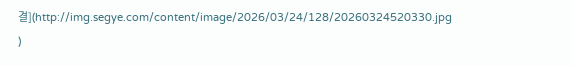결](http://img.segye.com/content/image/2026/03/24/128/20260324520330.jpg
)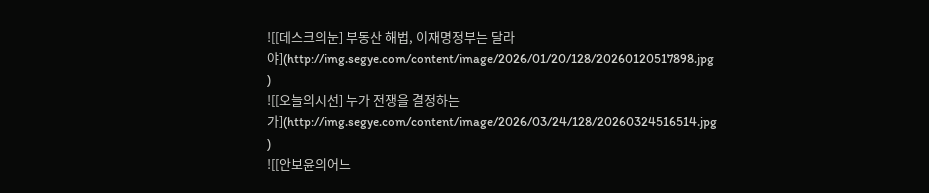![[데스크의눈] 부동산 해법, 이재명정부는 달라야](http://img.segye.com/content/image/2026/01/20/128/20260120517898.jpg
)
![[오늘의시선] 누가 전쟁을 결정하는가](http://img.segye.com/content/image/2026/03/24/128/20260324516514.jpg
)
![[안보윤의어느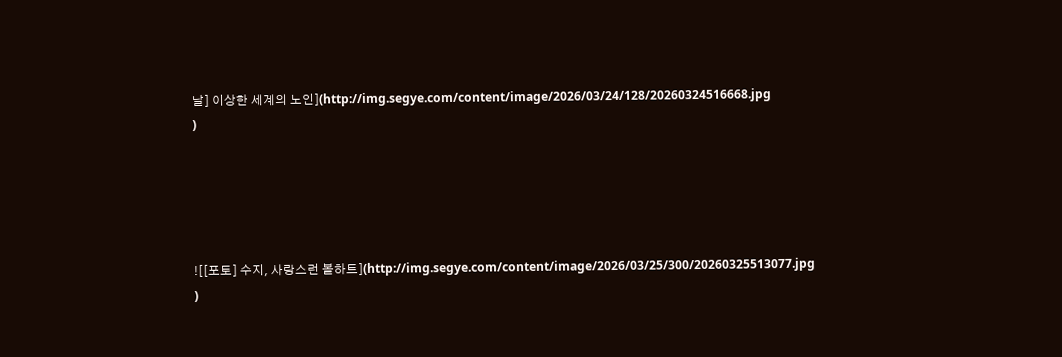날] 이상한 세계의 노인](http://img.segye.com/content/image/2026/03/24/128/20260324516668.jpg
)





![[포토] 수지, 사랑스런 볼하트](http://img.segye.com/content/image/2026/03/25/300/20260325513077.jpg
)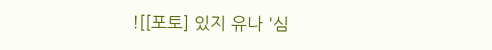![[포토] 있지 유나 '심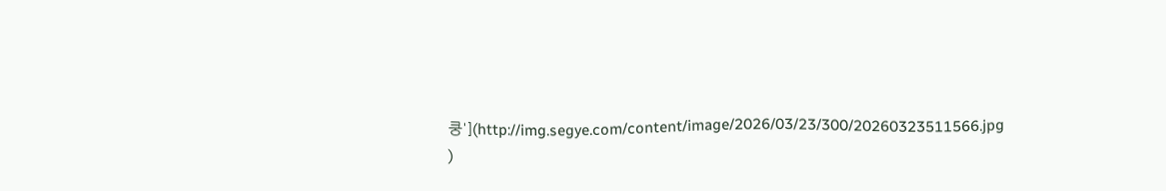쿵'](http://img.segye.com/content/image/2026/03/23/300/20260323511566.jpg
)